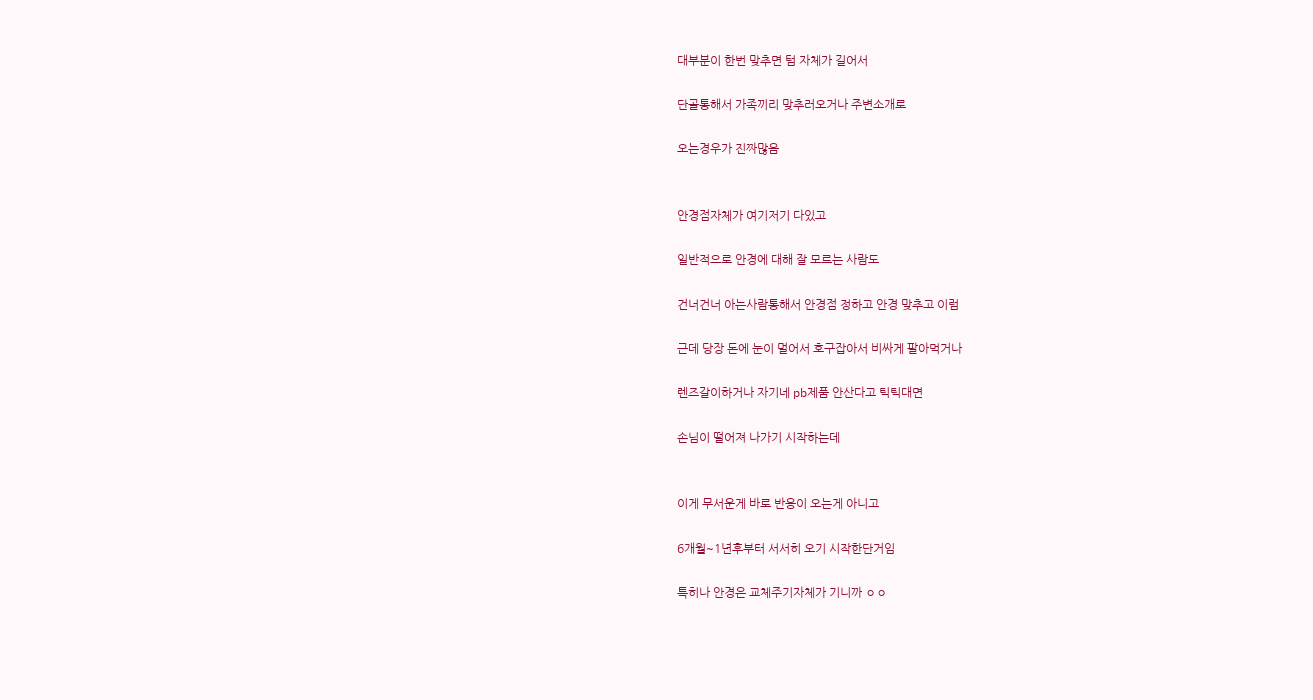대부분이 한번 맞추면 텀 자체가 길어서

단골통해서 가족끼리 맞추러오거나 주변소개로

오는경우가 진짜많음


안경점자체가 여기저기 다있고

일반적으로 안경에 대해 잘 모르는 사람도

건너건너 아는사람통해서 안경점 정하고 안경 맞추고 이럼

근데 당장 돈에 눈이 멀어서 호구잡아서 비싸게 팔아먹거나

렌즈갈이하거나 자기네 pb제품 안산다고 틱틱대면

손님이 떨어져 나가기 시작하는데


이게 무서운게 바로 반응이 오는게 아니고

6개월~1년후부터 서서히 오기 시작한단거임

특히나 안경은 교체주기자체가 기니까 ㅇㅇ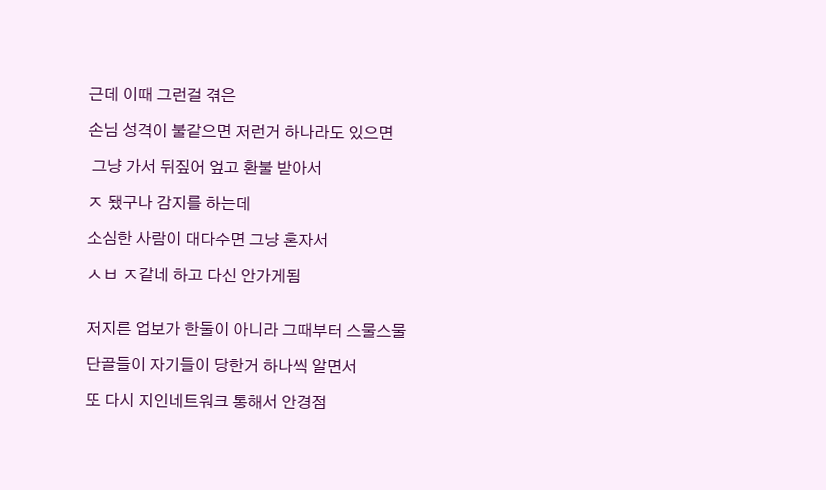근데 이때 그런걸 겪은

손님 성격이 불같으면 저런거 하나라도 있으면

 그냥 가서 뒤짚어 엎고 환불 받아서

ㅈ 됐구나 감지를 하는데

소심한 사람이 대다수면 그냥 혼자서

ㅅㅂ ㅈ같네 하고 다신 안가게됨


저지른 업보가 한둘이 아니라 그때부터 스물스물

단골들이 자기들이 당한거 하나씩 알면서

또 다시 지인네트워크 통해서 안경점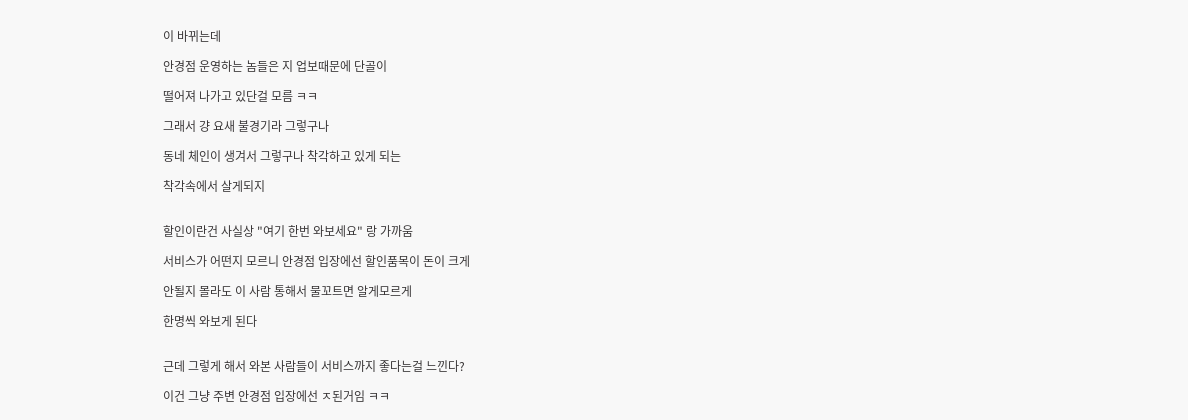이 바뀌는데

안경점 운영하는 놈들은 지 업보때문에 단골이

떨어져 나가고 있단걸 모름 ㅋㅋ

그래서 걍 요새 불경기라 그렇구나

동네 체인이 생겨서 그렇구나 착각하고 있게 되는

착각속에서 살게되지


할인이란건 사실상 "여기 한번 와보세요" 랑 가까움

서비스가 어떤지 모르니 안경점 입장에선 할인품목이 돈이 크게

안될지 몰라도 이 사람 통해서 물꼬트면 알게모르게

한명씩 와보게 된다


근데 그렇게 해서 와본 사람들이 서비스까지 좋다는걸 느낀다?

이건 그냥 주변 안경점 입장에선 ㅈ된거임 ㅋㅋ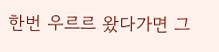한번 우르르 왔다가면 그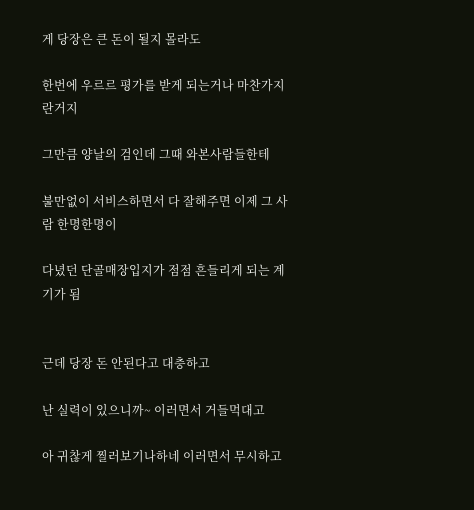게 당장은 큰 돈이 될지 몰라도

한번에 우르르 평가를 받게 되는거나 마찬가지란거지

그만큼 양날의 검인데 그때 와본사람들한테

불만없이 서비스하면서 다 잘해주면 이제 그 사람 한명한명이

다녔던 단골매장입지가 점점 흔들리게 되는 계기가 됨


근데 당장 돈 안된다고 대충하고

난 실력이 있으니까~ 이러면서 거들먹대고

아 귀찮게 찔러보기나하네 이러면서 무시하고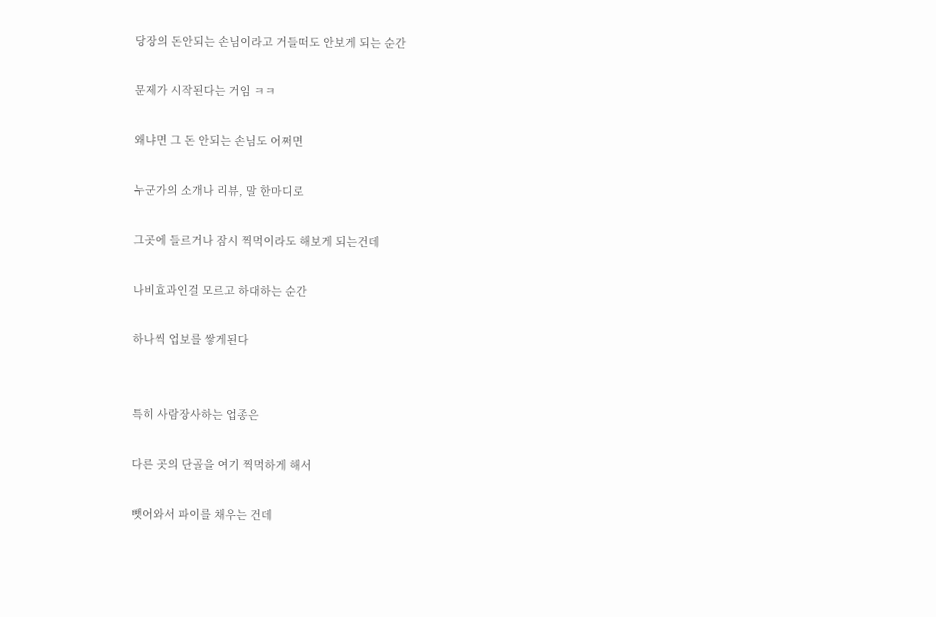당장의 돈안되는 손님이라고 거들떠도 안보게 되는 순간

문제가 시작된다는 거임 ㅋㅋ

왜냐면 그 돈 안되는 손님도 어쩌면

누군가의 소개나 리뷰, 말 한마디로

그곳에 들르거나 잠시 찍먹이라도 해보게 되는건데

나비효과인걸 모르고 하대하는 순간

하나씩 업보를 쌓게된다


특히 사람장사하는 업종은

다른 곳의 단골을 여기 찍먹하게 해서

뺏어와서 파이를 채우는 건데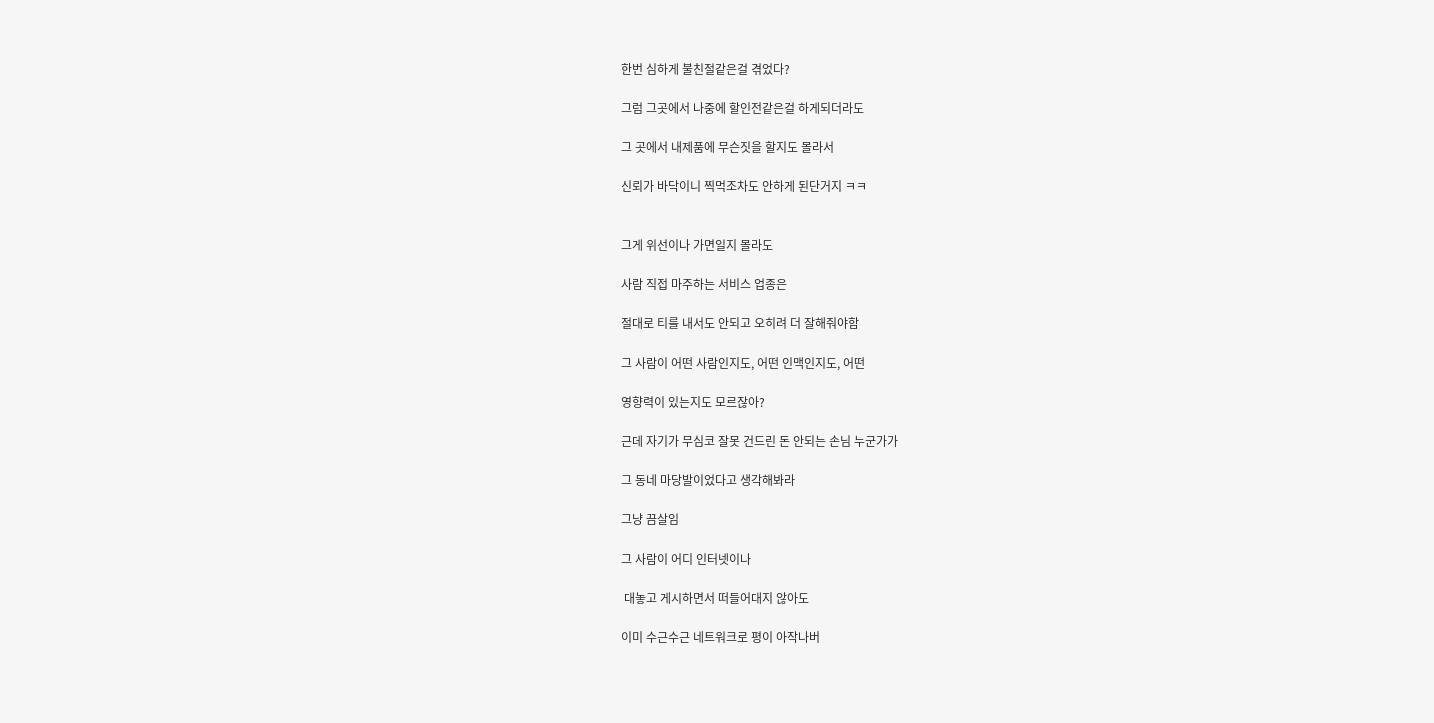한번 심하게 불친절같은걸 겪었다?

그럼 그곳에서 나중에 할인전같은걸 하게되더라도

그 곳에서 내제품에 무슨짓을 할지도 몰라서

신뢰가 바닥이니 찍먹조차도 안하게 된단거지 ㅋㅋ


그게 위선이나 가면일지 몰라도

사람 직접 마주하는 서비스 업종은

절대로 티를 내서도 안되고 오히려 더 잘해줘야함

그 사람이 어떤 사람인지도, 어떤 인맥인지도, 어떤

영향력이 있는지도 모르잖아?

근데 자기가 무심코 잘못 건드린 돈 안되는 손님 누군가가

그 동네 마당발이었다고 생각해봐라

그냥 끔살임

그 사람이 어디 인터넷이나

 대놓고 게시하면서 떠들어대지 않아도

이미 수근수근 네트워크로 평이 아작나버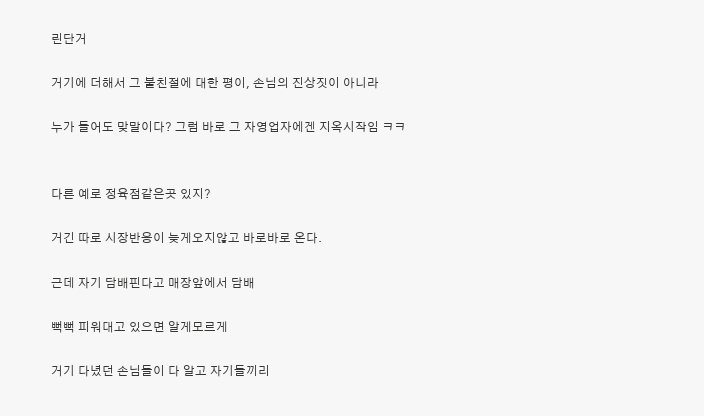린단거

거기에 더해서 그 불친절에 대한 평이, 손님의 진상짓이 아니라

누가 들어도 맞말이다? 그럼 바로 그 자영업자에겐 지옥시작임 ㅋㅋ


다른 예로 정육점같은곳 있지?

거긴 따로 시장반응이 늦게오지않고 바로바로 온다.

근데 자기 담배핀다고 매장앞에서 담배

뻑뻑 피워대고 있으면 알게모르게

거기 다녔던 손님들이 다 알고 자기들끼리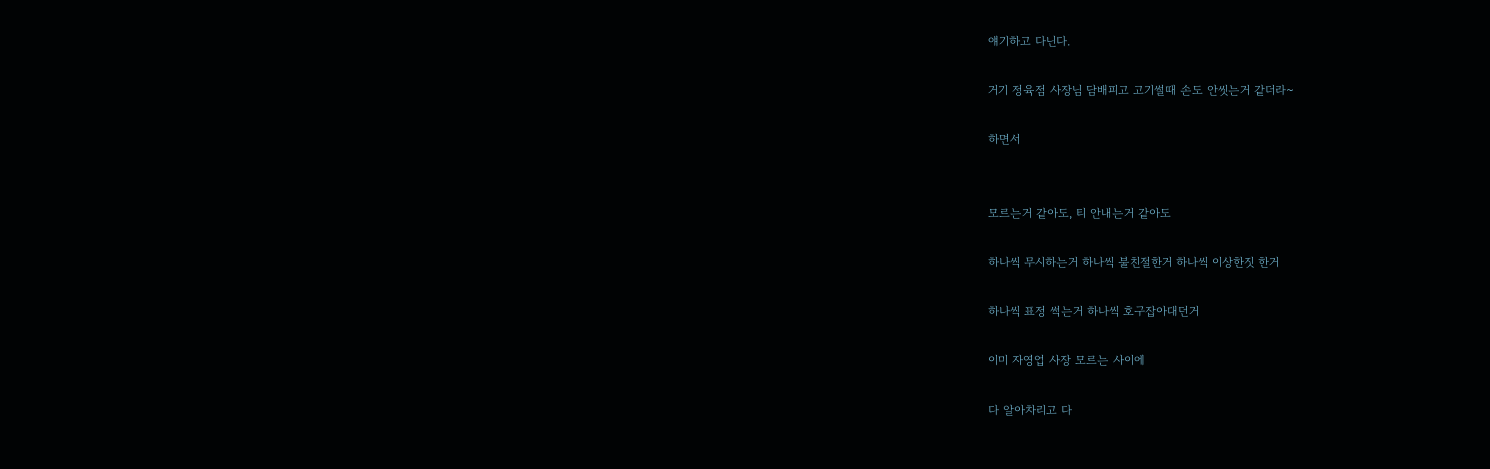얘기하고 다닌다.

거기 정육점 사장님 담배피고 고기썰때 손도 안씻는거 같더라~

하면서


모르는거 같아도, 티 안내는거 같아도

하나씩 무시하는거 하나씩 불친절한거 하나씩 이상한짓 한거

하나씩 표정 썩는거 하나씩 호구잡아대던거

이미 자영업 사장 모르는 사이에

다 알아차리고 다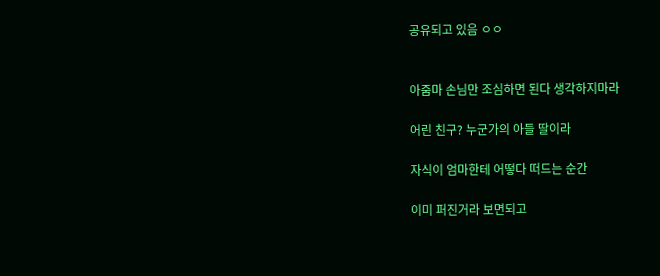공유되고 있음 ㅇㅇ


아줌마 손님만 조심하면 된다 생각하지마라

어린 친구? 누군가의 아들 딸이라

자식이 엄마한테 어떻다 떠드는 순간

이미 퍼진거라 보면되고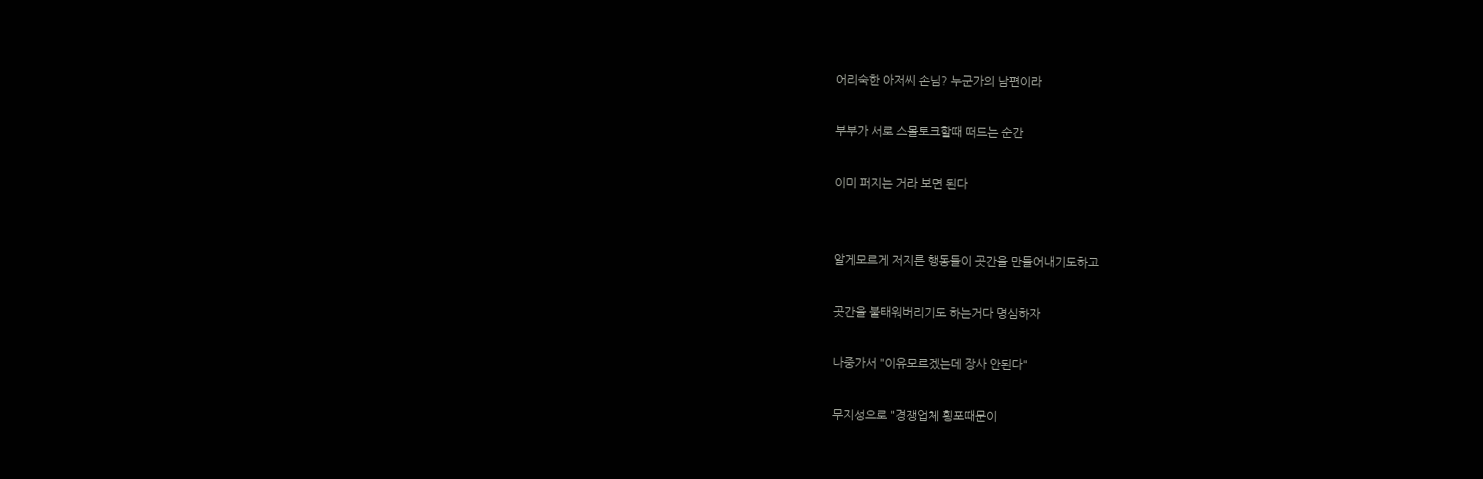어리숙한 아저씨 손님? 누군가의 남편이라

부부가 서로 스몰토크할때 떠드는 순간

이미 퍼지는 거라 보면 된다


알게모르게 저지른 행동들이 곳간을 만들어내기도하고

곳간을 불태워버리기도 하는거다 명심하자

나중가서 "이유모르겠는데 장사 안된다"

무지성으로 "경쟁업체 횡포때문이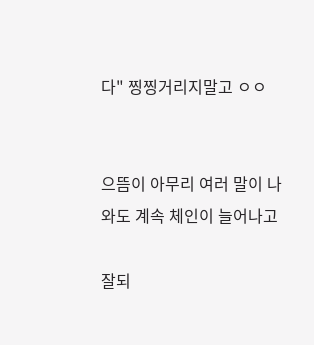다" 찡찡거리지말고 ㅇㅇ


으뜸이 아무리 여러 말이 나와도 계속 체인이 늘어나고

잘되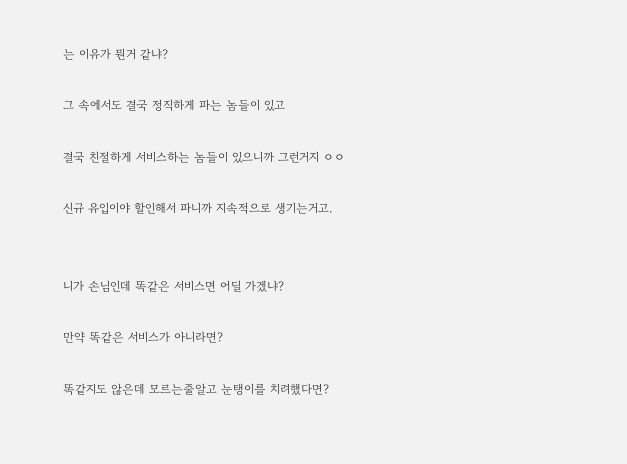는 이유가 뭔거 같냐?

그 속에서도 결국 정직하게 파는 놈들이 있고

결국 친절하게 서비스하는 놈들이 있으니까 그런거지 ㅇㅇ

신규 유입이야 할인해서 파니까 지속적으로 생기는거고.


니가 손님인데 똑같은 서비스면 어딜 가겠냐?

만약 똑같은 서비스가 아니라면?

똑같지도 않은데 모르는줄알고 눈탱이를 치려했다면?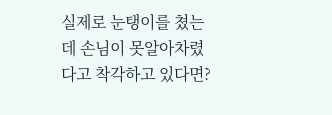실제로 눈탱이를 쳤는데 손님이 못알아차렸다고 착각하고 있다면?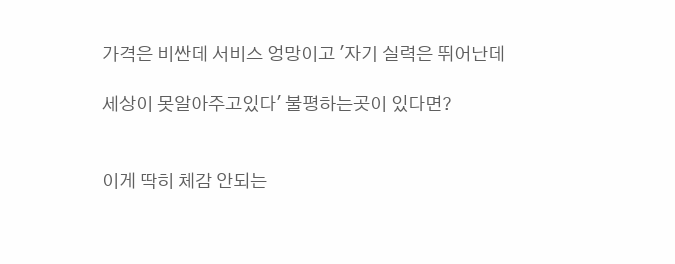가격은 비싼데 서비스 엉망이고 '자기 실력은 뛰어난데

세상이 못알아주고있다' 불평하는곳이 있다면?


이게 딱히 체감 안되는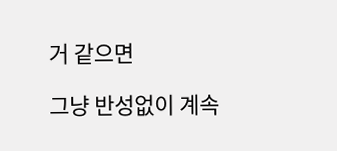거 같으면

그냥 반성없이 계속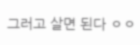그러고 살면 된다 ㅇㅇ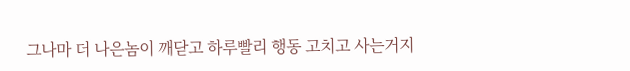그나마 더 나은놈이 깨닫고 하루빨리 행동 고치고 사는거지